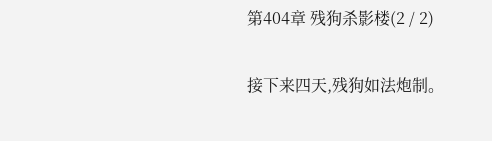第404章 残狗杀影楼(2 / 2)

接下来四天,残狗如法炮制。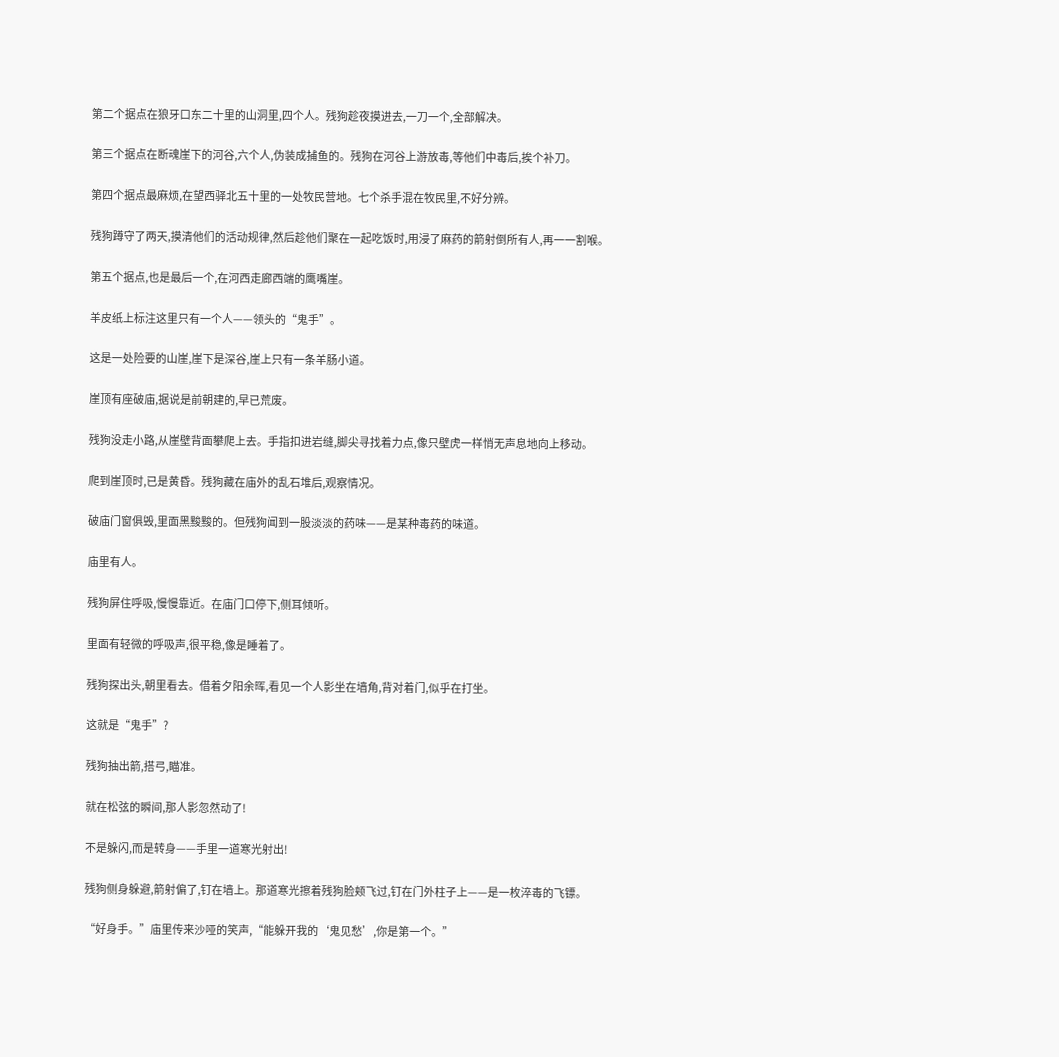第二个据点在狼牙口东二十里的山洞里,四个人。残狗趁夜摸进去,一刀一个,全部解决。

第三个据点在断魂崖下的河谷,六个人,伪装成捕鱼的。残狗在河谷上游放毒,等他们中毒后,挨个补刀。

第四个据点最麻烦,在望西驿北五十里的一处牧民营地。七个杀手混在牧民里,不好分辨。

残狗蹲守了两天,摸清他们的活动规律,然后趁他们聚在一起吃饭时,用浸了麻药的箭射倒所有人,再一一割喉。

第五个据点,也是最后一个,在河西走廊西端的鹰嘴崖。

羊皮纸上标注这里只有一个人——领头的“鬼手”。

这是一处险要的山崖,崖下是深谷,崖上只有一条羊肠小道。

崖顶有座破庙,据说是前朝建的,早已荒废。

残狗没走小路,从崖壁背面攀爬上去。手指扣进岩缝,脚尖寻找着力点,像只壁虎一样悄无声息地向上移动。

爬到崖顶时,已是黄昏。残狗藏在庙外的乱石堆后,观察情况。

破庙门窗俱毁,里面黑黢黢的。但残狗闻到一股淡淡的药味——是某种毒药的味道。

庙里有人。

残狗屏住呼吸,慢慢靠近。在庙门口停下,侧耳倾听。

里面有轻微的呼吸声,很平稳,像是睡着了。

残狗探出头,朝里看去。借着夕阳余晖,看见一个人影坐在墙角,背对着门,似乎在打坐。

这就是“鬼手”?

残狗抽出箭,搭弓,瞄准。

就在松弦的瞬间,那人影忽然动了!

不是躲闪,而是转身——手里一道寒光射出!

残狗侧身躲避,箭射偏了,钉在墙上。那道寒光擦着残狗脸颊飞过,钉在门外柱子上——是一枚淬毒的飞镖。

“好身手。”庙里传来沙哑的笑声,“能躲开我的‘鬼见愁’,你是第一个。”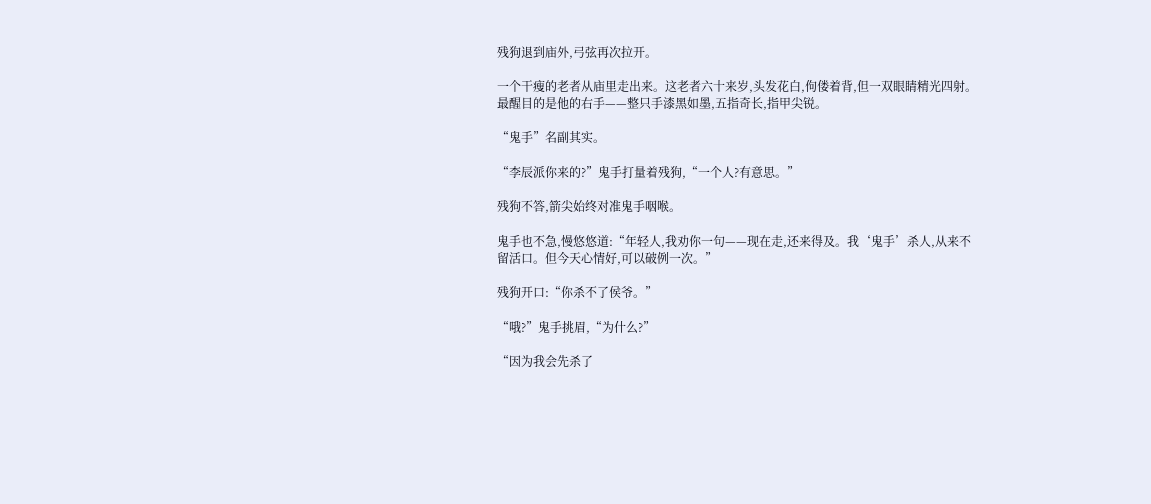残狗退到庙外,弓弦再次拉开。

一个干瘦的老者从庙里走出来。这老者六十来岁,头发花白,佝偻着背,但一双眼睛精光四射。最醒目的是他的右手——整只手漆黑如墨,五指奇长,指甲尖锐。

“鬼手”名副其实。

“李辰派你来的?”鬼手打量着残狗,“一个人?有意思。”

残狗不答,箭尖始终对准鬼手咽喉。

鬼手也不急,慢悠悠道:“年轻人,我劝你一句——现在走,还来得及。我‘鬼手’杀人,从来不留活口。但今天心情好,可以破例一次。”

残狗开口:“你杀不了侯爷。”

“哦?”鬼手挑眉,“为什么?”

“因为我会先杀了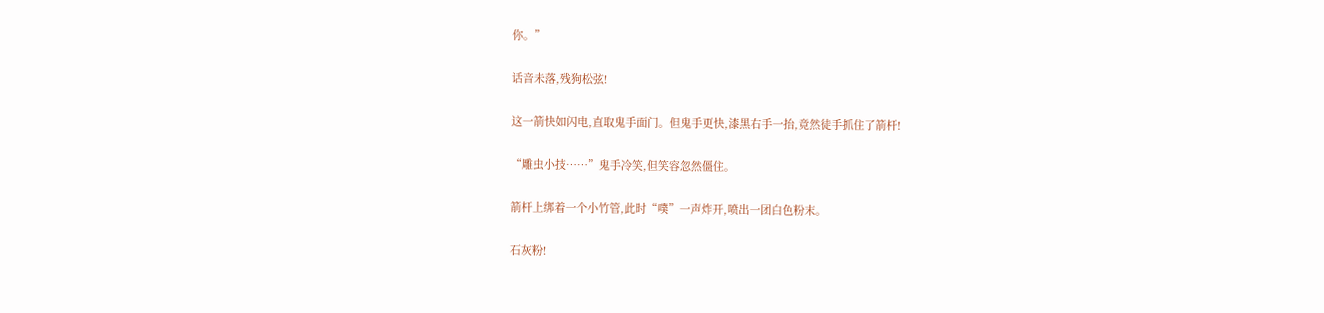你。”

话音未落,残狗松弦!

这一箭快如闪电,直取鬼手面门。但鬼手更快,漆黑右手一抬,竟然徒手抓住了箭杆!

“雕虫小技……”鬼手冷笑,但笑容忽然僵住。

箭杆上绑着一个小竹管,此时“噗”一声炸开,喷出一团白色粉末。

石灰粉!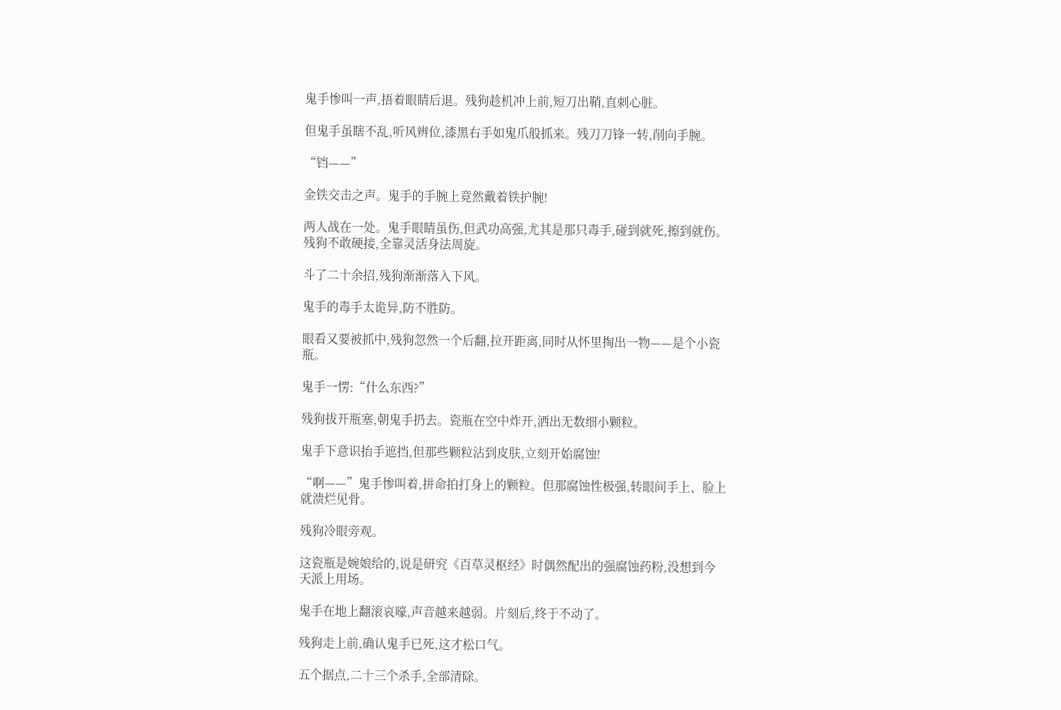鬼手惨叫一声,捂着眼睛后退。残狗趁机冲上前,短刀出鞘,直刺心脏。

但鬼手虽瞎不乱,听风辨位,漆黑右手如鬼爪般抓来。残刀刀锋一转,削向手腕。

“铛——”

金铁交击之声。鬼手的手腕上竟然戴着铁护腕!

两人战在一处。鬼手眼睛虽伤,但武功高强,尤其是那只毒手,碰到就死,擦到就伤。残狗不敢硬接,全靠灵活身法周旋。

斗了二十余招,残狗渐渐落入下风。

鬼手的毒手太诡异,防不胜防。

眼看又要被抓中,残狗忽然一个后翻,拉开距离,同时从怀里掏出一物——是个小瓷瓶。

鬼手一愣:“什么东西?”

残狗拔开瓶塞,朝鬼手扔去。瓷瓶在空中炸开,洒出无数细小颗粒。

鬼手下意识抬手遮挡,但那些颗粒沾到皮肤,立刻开始腐蚀!

“啊——”鬼手惨叫着,拼命拍打身上的颗粒。但那腐蚀性极强,转眼间手上、脸上就溃烂见骨。

残狗冷眼旁观。

这瓷瓶是婉娘给的,说是研究《百草灵枢经》时偶然配出的强腐蚀药粉,没想到今天派上用场。

鬼手在地上翻滚哀嚎,声音越来越弱。片刻后,终于不动了。

残狗走上前,确认鬼手已死,这才松口气。

五个据点,二十三个杀手,全部清除。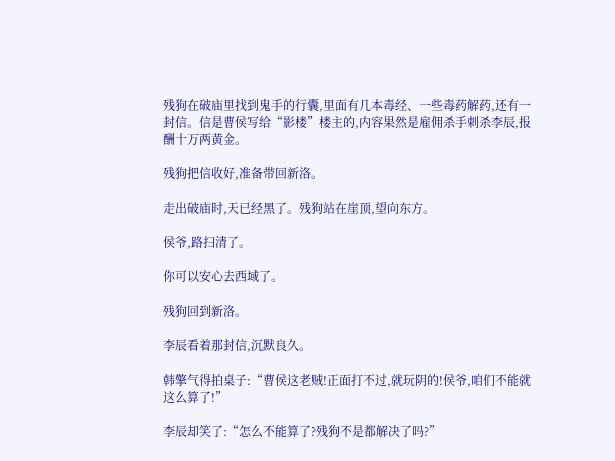残狗在破庙里找到鬼手的行囊,里面有几本毒经、一些毒药解药,还有一封信。信是曹侯写给“影楼”楼主的,内容果然是雇佣杀手刺杀李辰,报酬十万两黄金。

残狗把信收好,准备带回新洛。

走出破庙时,天已经黑了。残狗站在崖顶,望向东方。

侯爷,路扫清了。

你可以安心去西域了。

残狗回到新洛。

李辰看着那封信,沉默良久。

韩擎气得拍桌子:“曹侯这老贼!正面打不过,就玩阴的!侯爷,咱们不能就这么算了!”

李辰却笑了:“怎么不能算了?残狗不是都解决了吗?”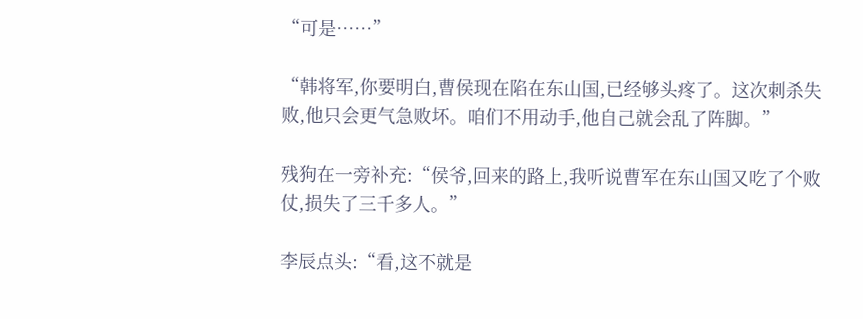“可是……”

“韩将军,你要明白,曹侯现在陷在东山国,已经够头疼了。这次刺杀失败,他只会更气急败坏。咱们不用动手,他自己就会乱了阵脚。”

残狗在一旁补充:“侯爷,回来的路上,我听说曹军在东山国又吃了个败仗,损失了三千多人。”

李辰点头:“看,这不就是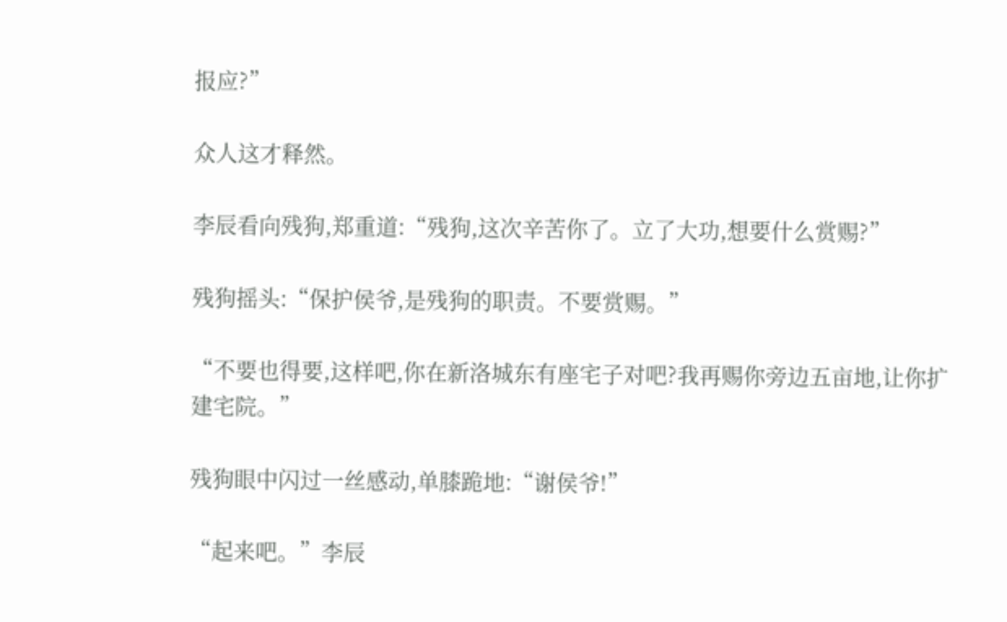报应?”

众人这才释然。

李辰看向残狗,郑重道:“残狗,这次辛苦你了。立了大功,想要什么赏赐?”

残狗摇头:“保护侯爷,是残狗的职责。不要赏赐。”

“不要也得要,这样吧,你在新洛城东有座宅子对吧?我再赐你旁边五亩地,让你扩建宅院。”

残狗眼中闪过一丝感动,单膝跪地:“谢侯爷!”

“起来吧。”李辰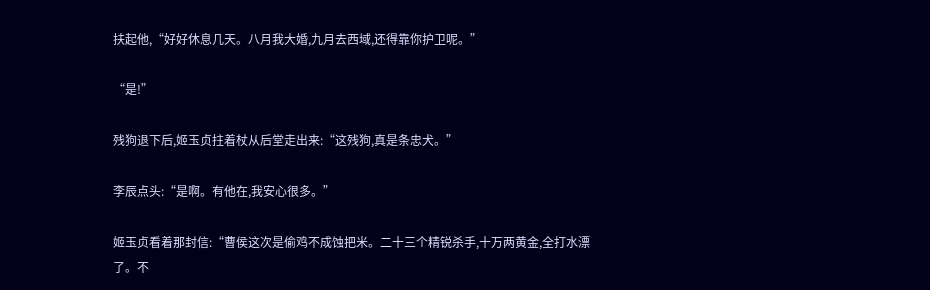扶起他,“好好休息几天。八月我大婚,九月去西域,还得靠你护卫呢。”

“是!”

残狗退下后,姬玉贞拄着杖从后堂走出来:“这残狗,真是条忠犬。”

李辰点头:“是啊。有他在,我安心很多。”

姬玉贞看着那封信:“曹侯这次是偷鸡不成蚀把米。二十三个精锐杀手,十万两黄金,全打水漂了。不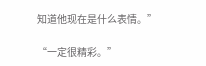知道他现在是什么表情。”

“一定很精彩。”